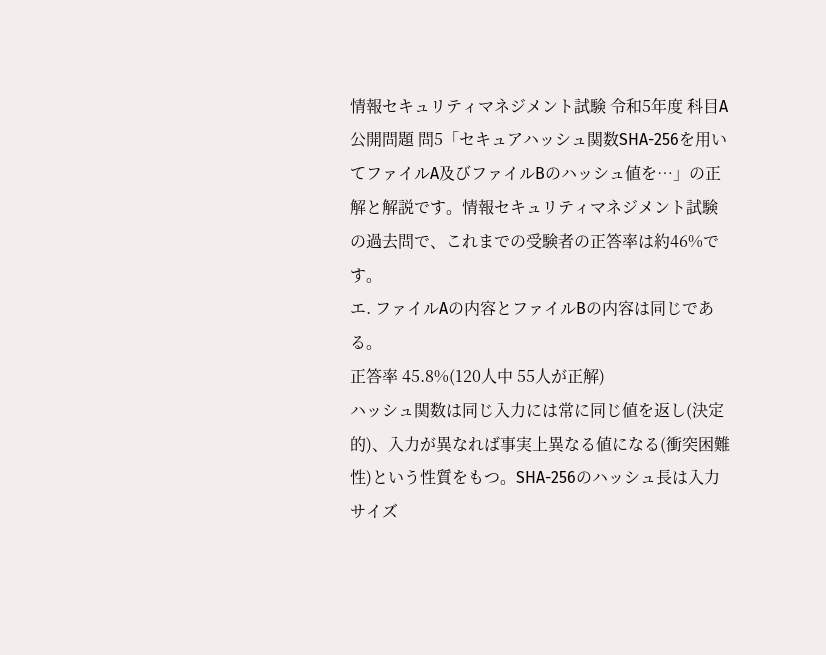情報セキュリティマネジメント試験 令和5年度 科目A 公開問題 問5「セキュアハッシュ関数SHA-256を用いてファイルA及びファイルBのハッシュ値を…」の正解と解説です。情報セキュリティマネジメント試験の過去問で、これまでの受験者の正答率は約46%です。
エ. ファイルAの内容とファイルBの内容は同じである。
正答率 45.8%(120人中 55人が正解)
ハッシュ関数は同じ入力には常に同じ値を返し(決定的)、入力が異なれば事実上異なる値になる(衝突困難性)という性質をもつ。SHA-256のハッシュ長は入力サイズ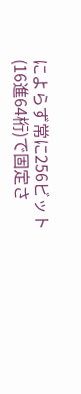によらず常に256ビット(16進64桁)で固定さ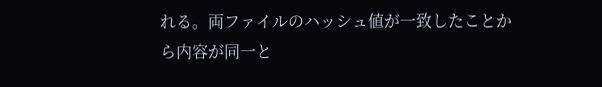れる。両ファイルのハッシュ値が一致したことから内容が同一と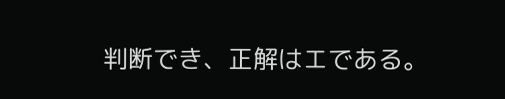判断でき、正解はエである。